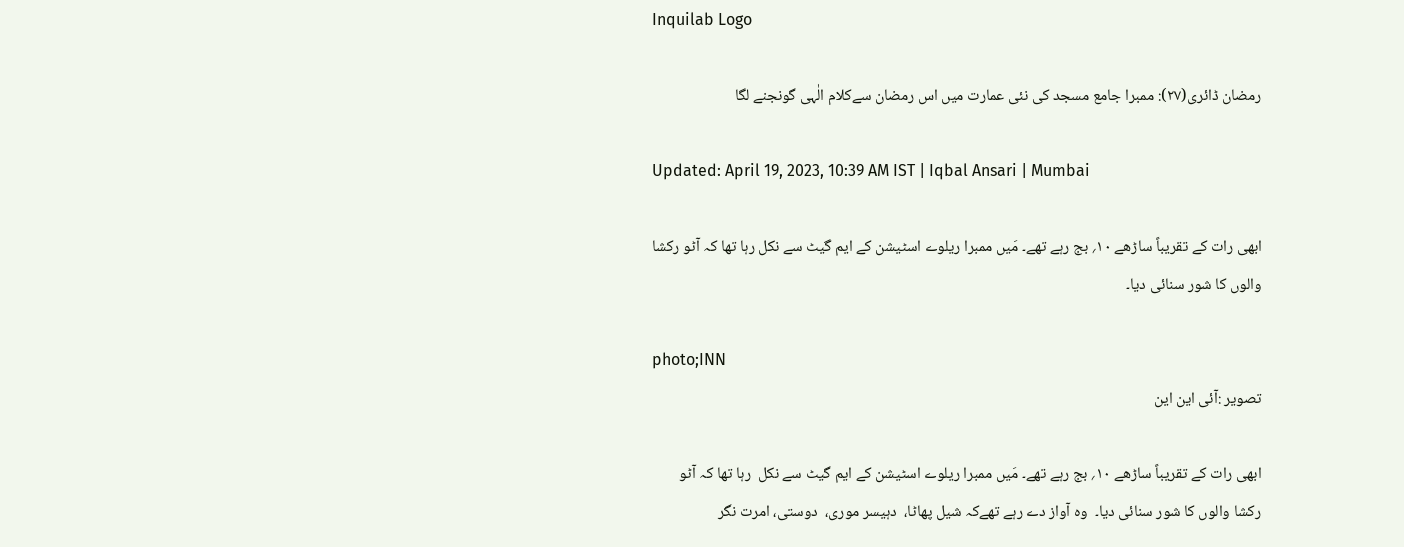Inquilab Logo

رمضان ڈائری(۲۷): ممبرا جامع مسجد کی نئی عمارت میں اس رمضان سےکلام الٰہی گونجنے لگا

Updated: April 19, 2023, 10:39 AM IST | Iqbal Ansari | Mumbai

ابھی رات کے تقریباً ساڑھے ۱۰؍ بج رہے تھے۔ مَیں ممبرا ریلوے اسٹیشن کے ایم گیٹ سے نکل رہا تھا کہ آٹو رکشا والوں کا شور سنائی دیا۔

photo;INN
تصویر :آئی این این

ابھی رات کے تقریباً ساڑھے ۱۰؍ بج رہے تھے۔ مَیں ممبرا ریلوے اسٹیشن کے ایم گیٹ سے نکل  رہا تھا کہ آٹو رکشا والوں کا شور سنائی دیا۔  وہ آواز دے رہے تھےکہ شیل پھاٹا،  دہیسر موری،  دوستی، امرت نگر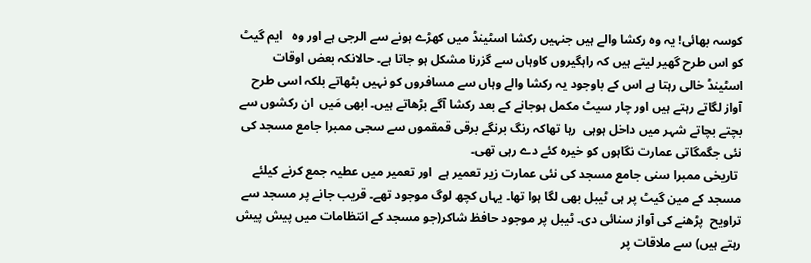کوسہ بھائی! یہ وہ رکشا والے ہیں جنہیں رکشا اسٹینڈ میں کھڑے ہونے سے الرجی ہے اور وہ   ایم گیٹ کو اس طرح گھیر لیتے ہیں کہ راہگیروں کاوہاں سے گزرنا مشکل ہو جاتا ہے۔ حالانکہ بعض اوقات اسٹینڈ خالی رہتا ہے اس کے باوجود یہ رکشا والے وہاں سے مسافروں کو نہیں بٹھاتے بلکہ اسی طرح آواز لگاتے رہتے ہیں اور چار سیٹ مکمل ہوجانے کے بعد رکشا آگے بڑھاتے ہیں۔ ابھی مَیں  ان رکشوں سے بچتے بچاتے شہر میں داخل ہوہی  رہا تھاکہ رنگ برنگے برقی قمقموں سے سجی ممبرا جامع مسجد کی نئی جگمگاتی عمارت نگاہوں کو خیرہ کئے دے رہی تھی۔
 تاریخی ممبرا سنی جامع مسجد کی نئی عمارت زیر تعمیر ہے  اور تعمیر میں عطیہ جمع کرنے کیلئے مسجد کے مین گیٹ پر ہی ٹیبل بھی لگا ہوا تھا۔ یہاں کچھ لوگ موجود تھے۔ قریب جانے پر مسجد سے  تراویح  پڑھنے کی آواز سنائی دی۔ ٹیبل پر موجود حافظ شاکر(جو مسجد کے انتظامات میں پیش پیش رہتے ہیں) سے ملاقات پر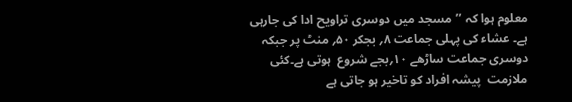معلوم ہوا کہ ’’مسجد میں دوسری تراویح ادا کی جارہی ہے۔ عشاء کی پہلی جماعت ۸؍ بجکر ۵۰؍ منٹ پر جبکہ دوسری جماعت ساڑھے ۱۰؍بجے شروع  ہوتی ہے۔کئی ملازمت  پیشہ افراد کو تاخیر ہو جاتی ہے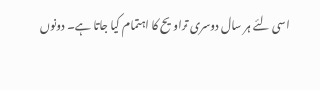اسی لئے ہر سال دوسری تراویح کا اہتمام کیا جاتا ہے۔ دونوں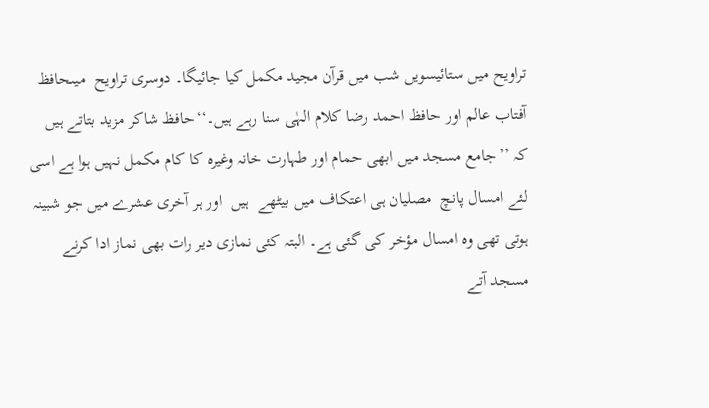تراویح میں ستائیسویں شب میں قرآن مجید مکمل کیا جائیگا۔ دوسری تراویح  میںحافظ آفتاب عالم اور حافظ احمد رضا کلام الہٰی سنا رہے ہیں۔‘‘حافظ شاکر مزید بتاتے ہیں کہ ’’جامع مسجد میں ابھی حمام اور طہارت خانہ وغیرہ کا کام مکمل نہیں ہوا ہے اسی لئے امسال پانچ  مصلیان ہی اعتکاف میں بیٹھے  ہیں  اور ہر آخری عشرے میں جو شبینہ ہوتی تھی وہ امسال مؤخر کی گئی ہے۔ البتہ کئی نمازی دیر رات بھی نماز ادا کرنے مسجد آتے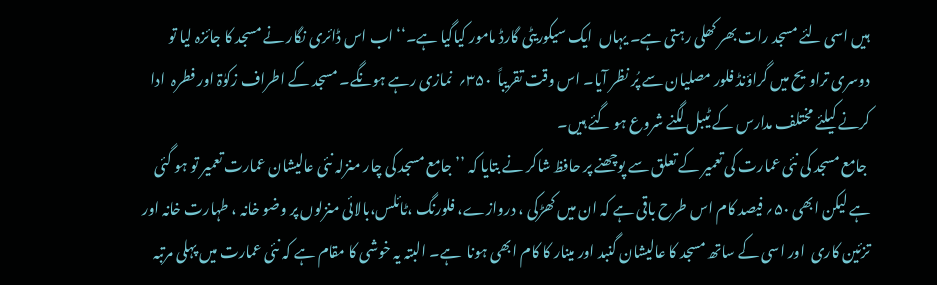ہیں اسی لئے مسجد رات بھر کھلی رہتی ہے۔ یہاں  ایک سیکوریٹی گارڈ مامور کیاگیا ہے۔‘‘اب اس ڈائری نگار نے مسجد کا جائزہ لیا تو دوسری تراویح میں گراؤنڈ فلور مصلیان سے پُر نظر آیا۔ اس وقت تقریباً  ۳۵۰؍  نمازی رہے ہونگے۔ مسجد کے اطراف زکوٰۃ اور فطرہ  ادا کرنے کیلئے مختلف مدارس کے ٹیبل لگنے شروع ہو گئے ہیں۔
 جامع مسجد کی نئی عمارت کی تعمیر کے تعلق سے پوچھنے پر حافظ شاکر نے بتایا کہ ’’جامع مسجد کی چار منزلہ نئی عالیشان عمارت تعمیر تو ہو گئی ہے لیکن ابھی ۵۰؍ فیصد کام اس طرح باقی ہے کہ ان میں کھڑکی ، دروازے، فلورنگ ،ٹائلس،بالائی منزلوں پر وضو خانہ ، طہارت خانہ اور تزئین کاری  اور اسی کے ساتھ مسجد کا عالیشان گنبد اور مینار کا کام ابھی ہونا  ہے۔ البتہ یہ خوشی کا مقام ہے کہ نئی عمارت میں پہلی مرتبہ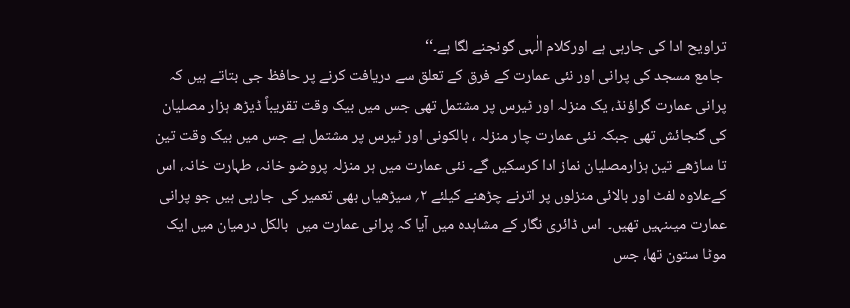تراویح ادا کی جارہی ہے اورکلام الٰہی گونجنے لگا ہے۔‘‘
 جامع مسجد کی پرانی اور نئی عمارت کے فرق کے تعلق سے دریافت کرنے پر حافظ جی بتاتے ہیں کہ پرانی عمارت گراؤنڈ، یک منزلہ اور ٹیرس پر مشتمل تھی جس میں بیک وقت تقریباً ڈیڑھ ہزار مصلیان کی گنجائش تھی جبکہ نئی عمارت چار منزلہ ، بالکونی اور ٹیرس پر مشتمل ہے جس میں بیک وقت تین تا ساڑھے تین ہزارمصلیان نماز ادا کرسکیں گے۔ نئی عمارت میں ہر منزلہ پروضو خانہ، طہارت خانہ، اس کےعلاوہ لفٹ اور بالائی منزلوں پر اترنے چڑھنے کیلئے ۲؍ سیڑھیاں بھی تعمیر کی  جارہی ہیں جو پرانی عمارت میںنہیں تھیں۔  اس ڈائری نگار کے مشاہدہ میں آیا کہ پرانی عمارت میں  بالکل درمیان میں ایک موٹا ستون تھا، جس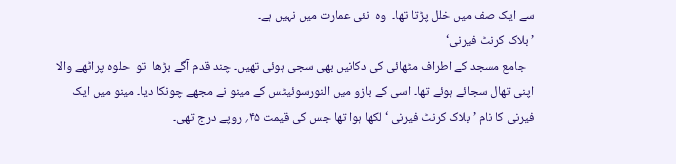سے ایک صف میں خلل پڑتا تھا۔  وہ  نئی عمارت میں نہیں ہے۔
’بلاک کرنٹ فیرنی‘
   جامع مسجد کے اطراف مٹھائی کی دکانیں بھی سجی ہوئی تھیں۔ چند قدم آگے بڑھا  تو  حلوہ پراٹھے والا اپنی تھال سجائے ہوئے تھا۔ اسی کے بازو میں النورسوئیٹس کے مینو نے مجھے چونکا دیا۔ مینو میں ایک فیرنی کا نام ’بلاک کرنٹ فیرنی ‘لکھا ہوا تھا جس کی قیمت ۴۵؍ روپے درج تھی۔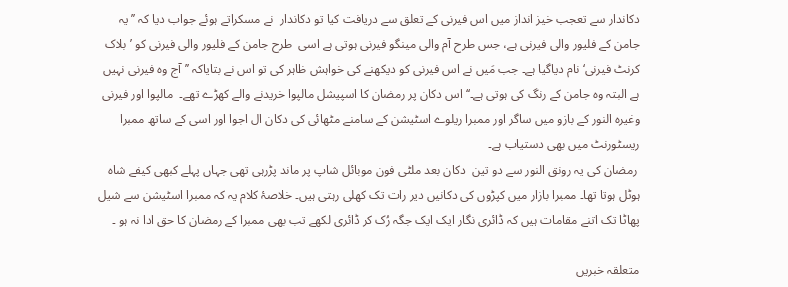دکاندار سے تعجب خیز انداز میں اس فیرنی کے تعلق سے دریافت کیا تو دکاندار  نے مسکراتے ہوئے جواب دیا کہ ’’یہ جامن کے فلیور والی فیرنی ہے، جس طرح آم والی مینگو فیرنی ہوتی ہے اسی  طرح جامن کے فلیور والی فیرنی کو ’بلاک کرنٹ فیرنی‘ نام دیاگیا ہے۔ جب مَیں نے اس فیرنی کو دیکھنے کی خواہش ظاہر کی تو اس نے بتایاکہ ’’آج وہ فیرنی نہیں ہے البتہ وہ جامن کے رنگ کی ہوتی ہے۔‘‘ اس دکان پر رمضان کا اسپیشل مالپوا خریدنے والے کھڑے تھے۔  مالپوا اور فیرنی وغیرہ النور کے بازو میں ساگر اور ممبرا ریلوے اسٹیشن کے سامنے مٹھائی کی دکان ال اجوا اور اسی کے ساتھ ممبرا ریسٹورنٹ میں بھی دستیاب ہے۔
 رمضان کی یہ رونق النور سے دو تین  دکان بعد ملٹی فون موبائل شاپ پر ماند پڑرہی تھی جہاں پہلے کبھی کیفے شاہ ہوٹل ہوتا تھا۔ ممبرا بازار میں کپڑوں کی دکانیں دیر رات تک کھلی رہتی ہیں۔ خلاصۂ کلام یہ کہ ممبرا اسٹیشن سے شیل پھاٹا تک اتنے مقامات ہیں کہ ڈائری نگار ایک ایک جگہ رُک کر ڈائری لکھے تب بھی ممبرا کے رمضان کا حق ادا نہ ہو ۔

متعلقہ خبریں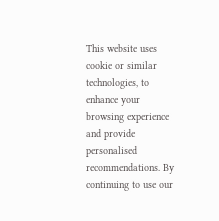This website uses cookie or similar technologies, to enhance your browsing experience and provide personalised recommendations. By continuing to use our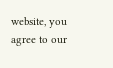website, you agree to our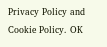Privacy Policy and Cookie Policy. OK